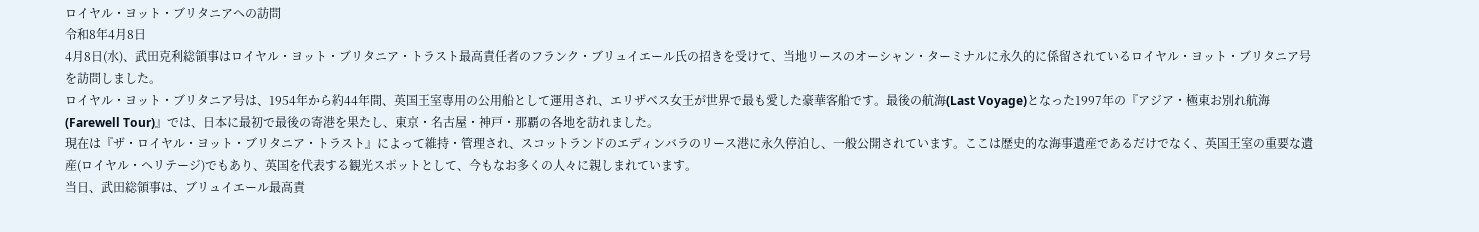ロイヤル・ヨット・ブリタニアへの訪問
令和8年4月8日
4月8日(水)、武田克利総領事はロイヤル・ヨット・ブリタニア・トラスト最高責任者のフランク・ブリュイエール氏の招きを受けて、当地リースのオーシャン・ターミナルに永久的に係留されているロイヤル・ヨット・ブリタニア号を訪問しました。
ロイヤル・ヨット・ブリタニア号は、1954年から約44年間、英国王室専用の公用船として運用され、エリザベス女王が世界で最も愛した豪華客船です。最後の航海(Last Voyage)となった1997年の『アジア・極東お別れ航海(Farewell Tour)』では、日本に最初で最後の寄港を果たし、東京・名古屋・神戸・那覇の各地を訪れました。
現在は『ザ・ロイヤル・ヨット・ブリタニア・トラスト』によって維持・管理され、スコットランドのエディンバラのリース港に永久停泊し、一般公開されています。ここは歴史的な海事遺産であるだけでなく、英国王室の重要な遺産(ロイヤル・ヘリテージ)でもあり、英国を代表する観光スポットとして、今もなお多くの人々に親しまれています。
当日、武田総領事は、ブリュイエール最高責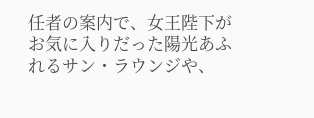任者の案内で、女王陛下がお気に入りだった陽光あふれるサン・ラウンジや、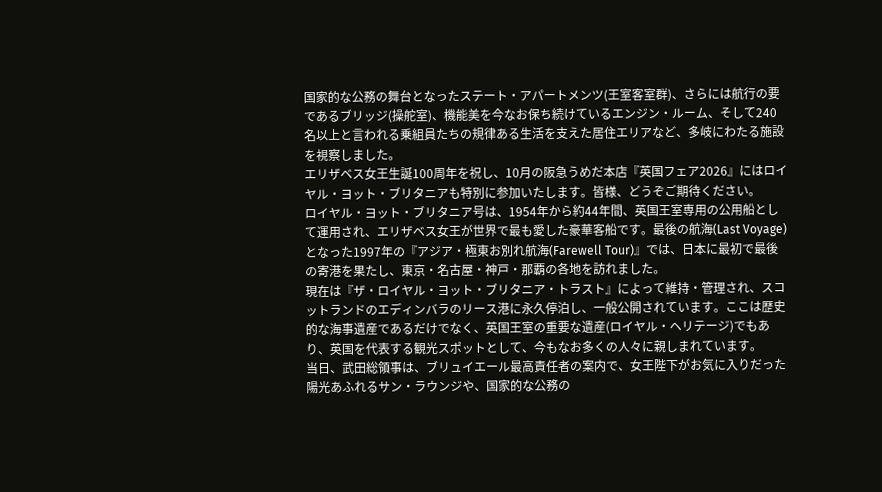国家的な公務の舞台となったステート・アパートメンツ(王室客室群)、さらには航行の要であるブリッジ(操舵室)、機能美を今なお保ち続けているエンジン・ルーム、そして240名以上と言われる乗組員たちの規律ある生活を支えた居住エリアなど、多岐にわたる施設を視察しました。
エリザベス女王生誕100周年を祝し、10月の阪急うめだ本店『英国フェア2026』にはロイヤル・ヨット・ブリタニアも特別に参加いたします。皆様、どうぞご期待ください。
ロイヤル・ヨット・ブリタニア号は、1954年から約44年間、英国王室専用の公用船として運用され、エリザベス女王が世界で最も愛した豪華客船です。最後の航海(Last Voyage)となった1997年の『アジア・極東お別れ航海(Farewell Tour)』では、日本に最初で最後の寄港を果たし、東京・名古屋・神戸・那覇の各地を訪れました。
現在は『ザ・ロイヤル・ヨット・ブリタニア・トラスト』によって維持・管理され、スコットランドのエディンバラのリース港に永久停泊し、一般公開されています。ここは歴史的な海事遺産であるだけでなく、英国王室の重要な遺産(ロイヤル・ヘリテージ)でもあり、英国を代表する観光スポットとして、今もなお多くの人々に親しまれています。
当日、武田総領事は、ブリュイエール最高責任者の案内で、女王陛下がお気に入りだった陽光あふれるサン・ラウンジや、国家的な公務の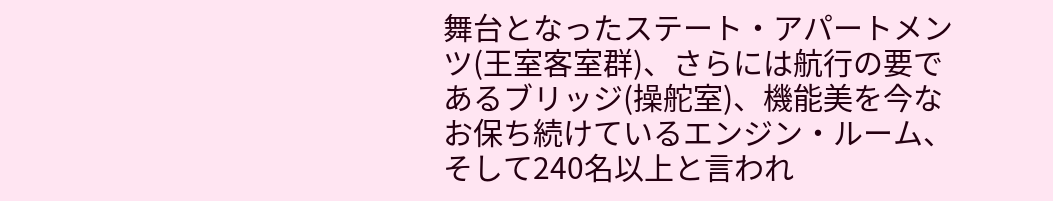舞台となったステート・アパートメンツ(王室客室群)、さらには航行の要であるブリッジ(操舵室)、機能美を今なお保ち続けているエンジン・ルーム、そして240名以上と言われ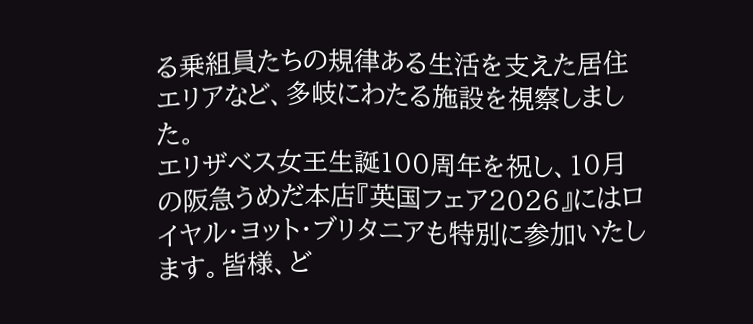る乗組員たちの規律ある生活を支えた居住エリアなど、多岐にわたる施設を視察しました。
エリザベス女王生誕100周年を祝し、10月の阪急うめだ本店『英国フェア2026』にはロイヤル・ヨット・ブリタニアも特別に参加いたします。皆様、ど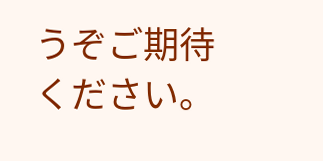うぞご期待ください。